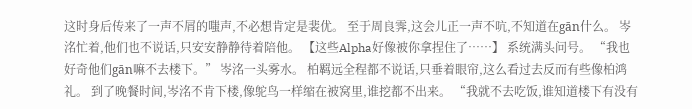这时身后传来了一声不屑的嗤声,不必想肯定是裴优。 至于周良霁,这会儿正一声不吭,不知道在gān什么。 岑洺忙着,他们也不说话,只安安静静待着陪他。 【这些Alpha好像被你拿捏住了……】 系统满头问号。 “我也好奇他们gān嘛不去楼下。” 岑洺一头雾水。 柏羁远全程都不说话,只垂着眼帘,这么看过去反而有些像柏鸿礼。 到了晚餐时间,岑洺不肯下楼,像鸵鸟一样缩在被窝里,谁挖都不出来。 “我就不去吃饭,谁知道楼下有没有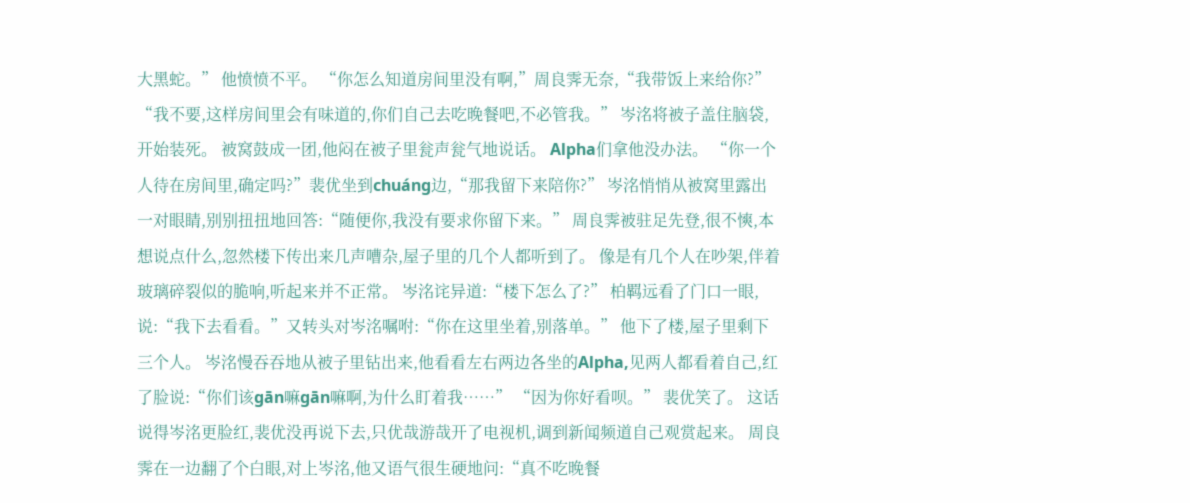大黑蛇。” 他愤愤不平。 “你怎么知道房间里没有啊,”周良霁无奈,“我带饭上来给你?” “我不要,这样房间里会有味道的,你们自己去吃晚餐吧,不必管我。” 岑洺将被子盖住脑袋,开始装死。 被窝鼓成一团,他闷在被子里瓮声瓮气地说话。 Alpha们拿他没办法。 “你一个人待在房间里,确定吗?”裴优坐到chuáng边,“那我留下来陪你?” 岑洺悄悄从被窝里露出一对眼睛,别别扭扭地回答:“随便你,我没有要求你留下来。” 周良霁被驻足先登,很不慡,本想说点什么,忽然楼下传出来几声嘈杂,屋子里的几个人都听到了。 像是有几个人在吵架,伴着玻璃碎裂似的脆响,听起来并不正常。 岑洺诧异道:“楼下怎么了?” 柏羁远看了门口一眼,说:“我下去看看。”又转头对岑洺嘱咐:“你在这里坐着,别落单。” 他下了楼,屋子里剩下三个人。 岑洺慢吞吞地从被子里钻出来,他看看左右两边各坐的Alpha,见两人都看着自己,红了脸说:“你们该gān嘛gān嘛啊,为什么盯着我……” “因为你好看呗。” 裴优笑了。 这话说得岑洺更脸红,裴优没再说下去,只优哉游哉开了电视机,调到新闻频道自己观赏起来。 周良霁在一边翻了个白眼,对上岑洺,他又语气很生硬地问:“真不吃晚餐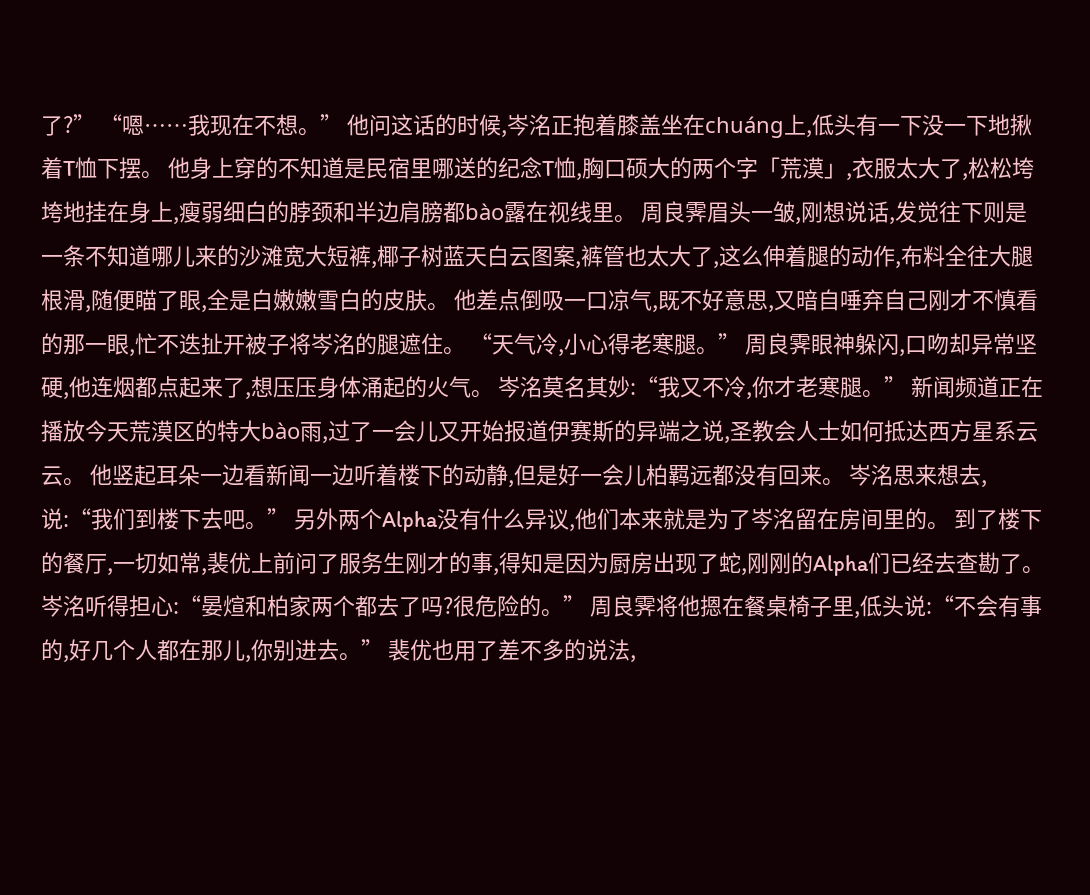了?” “嗯……我现在不想。” 他问这话的时候,岑洺正抱着膝盖坐在chuáng上,低头有一下没一下地揪着T恤下摆。 他身上穿的不知道是民宿里哪送的纪念T恤,胸口硕大的两个字「荒漠」,衣服太大了,松松垮垮地挂在身上,瘦弱细白的脖颈和半边肩膀都bào露在视线里。 周良霁眉头一皱,刚想说话,发觉往下则是一条不知道哪儿来的沙滩宽大短裤,椰子树蓝天白云图案,裤管也太大了,这么伸着腿的动作,布料全往大腿根滑,随便瞄了眼,全是白嫩嫩雪白的皮肤。 他差点倒吸一口凉气,既不好意思,又暗自唾弃自己刚才不慎看的那一眼,忙不迭扯开被子将岑洺的腿遮住。 “天气冷,小心得老寒腿。” 周良霁眼神躲闪,口吻却异常坚硬,他连烟都点起来了,想压压身体涌起的火气。 岑洺莫名其妙:“我又不冷,你才老寒腿。” 新闻频道正在播放今天荒漠区的特大bào雨,过了一会儿又开始报道伊赛斯的异端之说,圣教会人士如何抵达西方星系云云。 他竖起耳朵一边看新闻一边听着楼下的动静,但是好一会儿柏羁远都没有回来。 岑洺思来想去,说:“我们到楼下去吧。” 另外两个Alpha没有什么异议,他们本来就是为了岑洺留在房间里的。 到了楼下的餐厅,一切如常,裴优上前问了服务生刚才的事,得知是因为厨房出现了蛇,刚刚的Alpha们已经去查勘了。 岑洺听得担心:“晏煊和柏家两个都去了吗?很危险的。” 周良霁将他摁在餐桌椅子里,低头说:“不会有事的,好几个人都在那儿,你别进去。” 裴优也用了差不多的说法,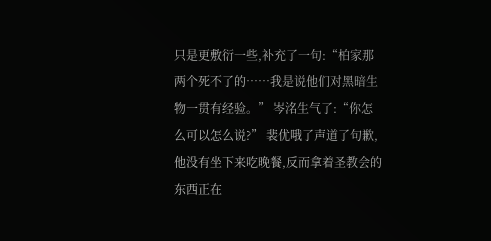只是更敷衍一些,补充了一句:“柏家那两个死不了的……我是说他们对黑暗生物一贯有经验。” 岑洺生气了:“你怎么可以怎么说?” 裴优哦了声道了句歉,他没有坐下来吃晚餐,反而拿着圣教会的东西正在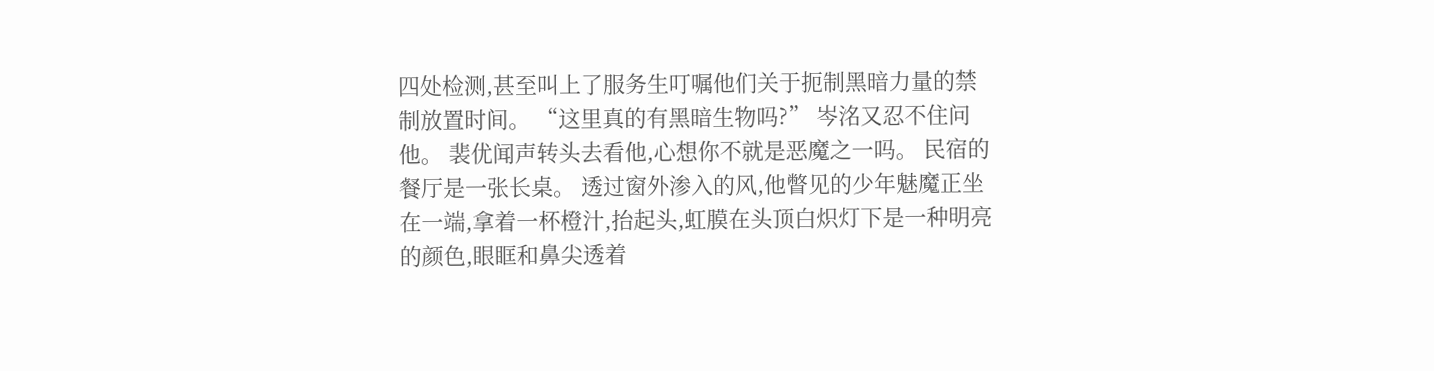四处检测,甚至叫上了服务生叮嘱他们关于扼制黑暗力量的禁制放置时间。 “这里真的有黑暗生物吗?” 岑洺又忍不住问他。 裴优闻声转头去看他,心想你不就是恶魔之一吗。 民宿的餐厅是一张长桌。 透过窗外渗入的风,他瞥见的少年魅魔正坐在一端,拿着一杯橙汁,抬起头,虹膜在头顶白炽灯下是一种明亮的颜色,眼眶和鼻尖透着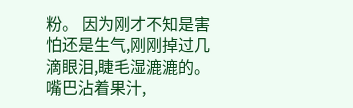粉。 因为刚才不知是害怕还是生气,刚刚掉过几滴眼泪,睫毛湿漉漉的。嘴巴沾着果汁,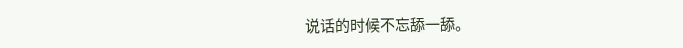说话的时候不忘舔一舔。